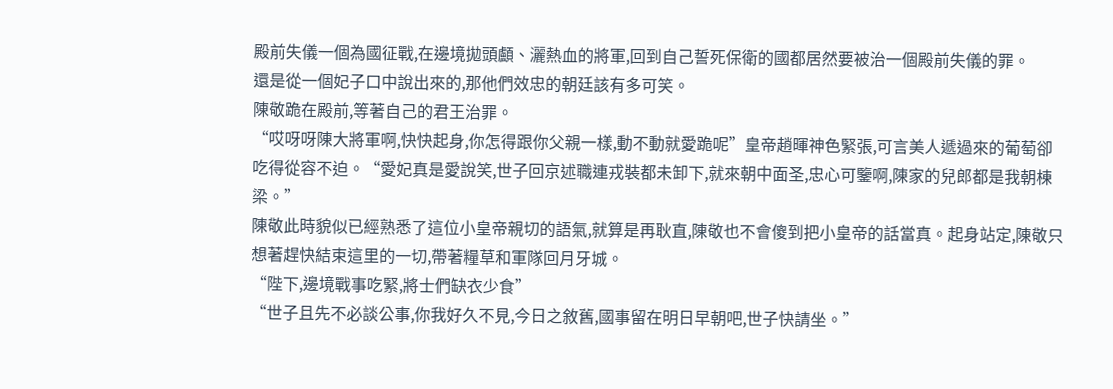殿前失儀一個為國征戰,在邊境拋頭顱、灑熱血的將軍,回到自己誓死保衛的國都居然要被治一個殿前失儀的罪。
還是從一個妃子口中說出來的,那他們效忠的朝廷該有多可笑。
陳敬跪在殿前,等著自己的君王治罪。
“哎呀呀陳大將軍啊,快快起身,你怎得跟你父親一樣,動不動就愛跪呢”皇帝趙暉神色緊張,可言美人遞過來的葡萄卻吃得從容不迫。“愛妃真是愛說笑,世子回京述職連戎裝都未卸下,就來朝中面圣,忠心可鑒啊,陳家的兒郎都是我朝棟梁。”
陳敬此時貌似已經熟悉了這位小皇帝親切的語氣,就算是再耿直,陳敬也不會傻到把小皇帝的話當真。起身站定,陳敬只想著趕快結束這里的一切,帶著糧草和軍隊回月牙城。
“陛下,邊境戰事吃緊,將士們缺衣少食”
“世子且先不必談公事,你我好久不見,今日之敘舊,國事留在明日早朝吧,世子快請坐。”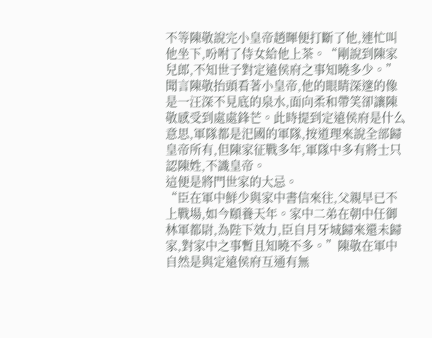不等陳敬說完小皇帝趙暉便打斷了他,連忙叫他坐下,吩咐了侍女給他上茶。“剛說到陳家兒郎,不知世子對定遠侯府之事知曉多少。”
聞言陳敬抬頭看著小皇帝,他的眼睛深邃的像是一汪深不見底的泉水,面向柔和帶笑卻讓陳敬感受到處處鋒芒。此時提到定遠侯府是什么意思,軍隊都是汜國的軍隊,按道理來說全部歸皇帝所有,但陳家征戰多年,軍隊中多有將士只認陳姓,不識皇帝。
這便是將門世家的大忌。
“臣在軍中鮮少與家中書信來往,父親早已不上戰場,如今頤養天年。家中二弟在朝中任御林軍都尉,為陛下效力,臣自月牙城歸來還未歸家,對家中之事暫且知曉不多。”陳敬在軍中自然是與定遠侯府互通有無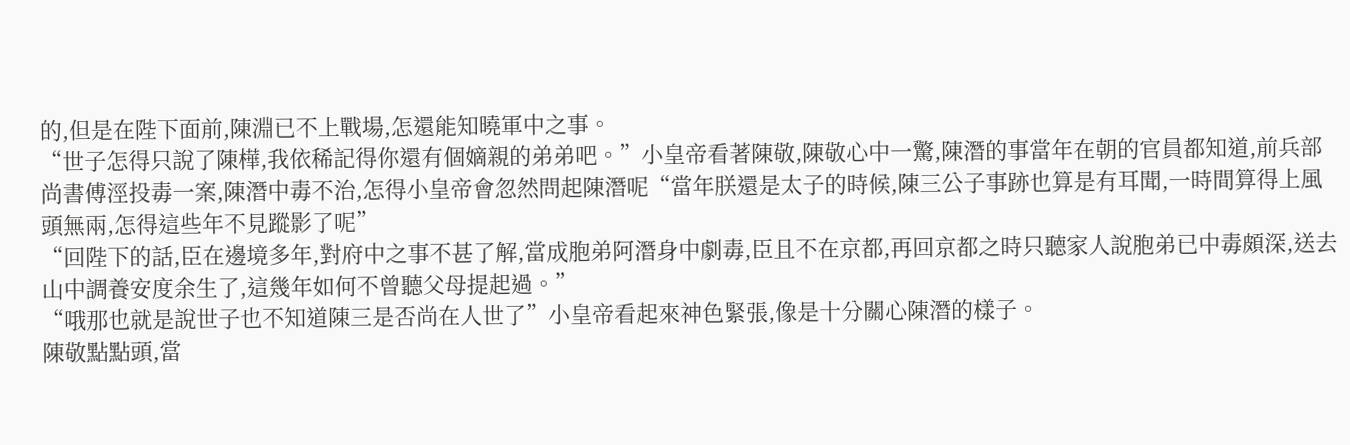的,但是在陛下面前,陳淵已不上戰場,怎還能知曉軍中之事。
“世子怎得只說了陳樺,我依稀記得你還有個嫡親的弟弟吧。”小皇帝看著陳敬,陳敬心中一驚,陳潛的事當年在朝的官員都知道,前兵部尚書傅涇投毒一案,陳潛中毒不治,怎得小皇帝會忽然問起陳潛呢“當年朕還是太子的時候,陳三公子事跡也算是有耳聞,一時間算得上風頭無兩,怎得這些年不見蹤影了呢”
“回陛下的話,臣在邊境多年,對府中之事不甚了解,當成胞弟阿潛身中劇毒,臣且不在京都,再回京都之時只聽家人說胞弟已中毒頗深,送去山中調養安度余生了,這幾年如何不曾聽父母提起過。”
“哦那也就是說世子也不知道陳三是否尚在人世了”小皇帝看起來神色緊張,像是十分關心陳潛的樣子。
陳敬點點頭,當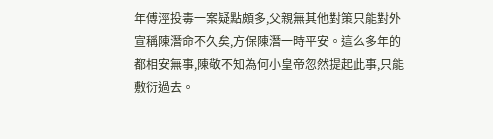年傅涇投毒一案疑點頗多,父親無其他對策只能對外宣稱陳潛命不久矣,方保陳潛一時平安。這么多年的都相安無事,陳敬不知為何小皇帝忽然提起此事,只能敷衍過去。